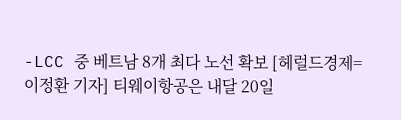-LCC 중 베트남 8개 최다 노선 확보 [헤럴드경제=이정환 기자] 티웨이항공은 내달 20일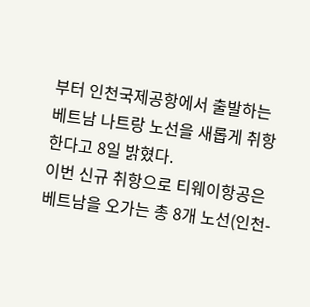부터 인천국제공항에서 출발하는 베트남 나트랑 노선을 새롭게 취항한다고 8일 밝혔다.
이번 신규 취항으로 티웨이항공은 베트남을 오가는 총 8개 노선(인천-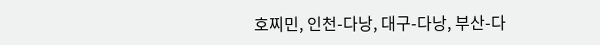호찌민, 인천-다낭, 대구-다낭, 부산-다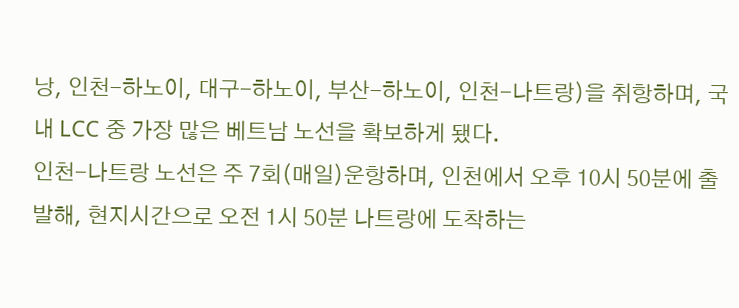낭, 인천-하노이, 대구-하노이, 부산-하노이, 인천-나트랑)을 취항하며, 국내 LCC 중 가장 많은 베트남 노선을 확보하게 됐다.
인천-나트랑 노선은 주 7회(매일)운항하며, 인천에서 오후 10시 50분에 출발해, 현지시간으로 오전 1시 50분 나트랑에 도착하는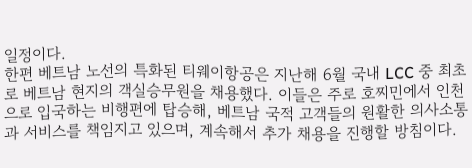일정이다.
한편 베트남 노선의 특화된 티웨이항공은 지난해 6월 국내 LCC 중 최초로 베트남 현지의 객실승무원을 채용했다. 이들은 주로 호찌민에서 인천으로 입국하는 비행편에 탑승해, 베트남 국적 고객들의 원활한 의사소통과 서비스를 책임지고 있으며, 계속해서 추가 채용을 진행할 방침이다.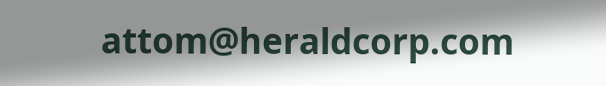attom@heraldcorp.com